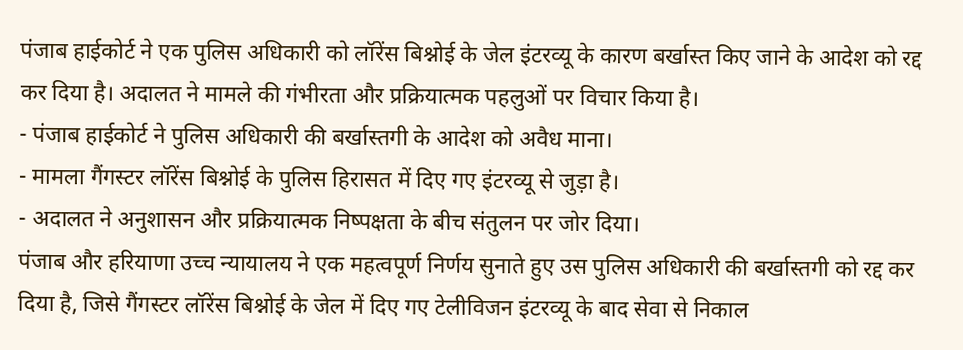पंजाब हाईकोर्ट ने एक पुलिस अधिकारी को लॉरेंस बिश्नोई के जेल इंटरव्यू के कारण बर्खास्त किए जाने के आदेश को रद्द कर दिया है। अदालत ने मामले की गंभीरता और प्रक्रियात्मक पहलुओं पर विचार किया है।
- पंजाब हाईकोर्ट ने पुलिस अधिकारी की बर्खास्तगी के आदेश को अवैध माना।
- मामला गैंगस्टर लॉरेंस बिश्नोई के पुलिस हिरासत में दिए गए इंटरव्यू से जुड़ा है।
- अदालत ने अनुशासन और प्रक्रियात्मक निष्पक्षता के बीच संतुलन पर जोर दिया।
पंजाब और हरियाणा उच्च न्यायालय ने एक महत्वपूर्ण निर्णय सुनाते हुए उस पुलिस अधिकारी की बर्खास्तगी को रद्द कर दिया है, जिसे गैंगस्टर लॉरेंस बिश्नोई के जेल में दिए गए टेलीविजन इंटरव्यू के बाद सेवा से निकाल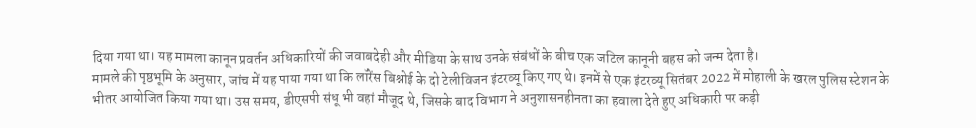दिया गया था। यह मामला कानून प्रवर्तन अधिकारियों की जवाबदेही और मीडिया के साथ उनके संबंधों के बीच एक जटिल कानूनी बहस को जन्म देता है।
मामले की पृष्ठभूमि के अनुसार, जांच में यह पाया गया था कि लॉरेंस बिश्नोई के दो टेलीविजन इंटरव्यू किए गए थे। इनमें से एक इंटरव्यू सितंबर 2022 में मोहाली के खरल पुलिस स्टेशन के भीतर आयोजित किया गया था। उस समय, डीएसपी संधू भी वहां मौजूद थे, जिसके बाद विभाग ने अनुशासनहीनता का हवाला देते हुए अधिकारी पर कड़ी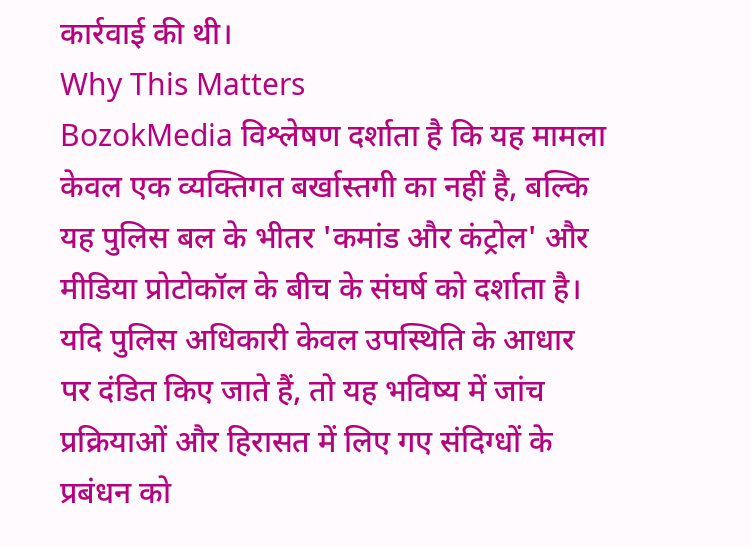कार्रवाई की थी।
Why This Matters
BozokMedia विश्लेषण दर्शाता है कि यह मामला केवल एक व्यक्तिगत बर्खास्तगी का नहीं है, बल्कि यह पुलिस बल के भीतर 'कमांड और कंट्रोल' और मीडिया प्रोटोकॉल के बीच के संघर्ष को दर्शाता है। यदि पुलिस अधिकारी केवल उपस्थिति के आधार पर दंडित किए जाते हैं, तो यह भविष्य में जांच प्रक्रियाओं और हिरासत में लिए गए संदिग्धों के प्रबंधन को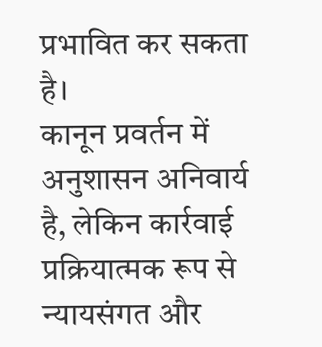प्रभावित कर सकता है।
कानून प्रवर्तन में अनुशासन अनिवार्य है, लेकिन कार्रवाई प्रक्रियात्मक रूप से न्यायसंगत और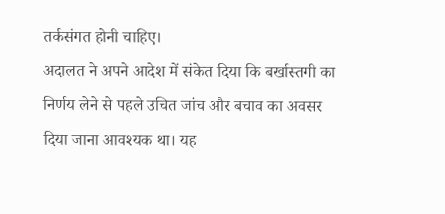तर्कसंगत होनी चाहिए।
अदालत ने अपने आदेश में संकेत दिया कि बर्खास्तगी का निर्णय लेने से पहले उचित जांच और बचाव का अवसर दिया जाना आवश्यक था। यह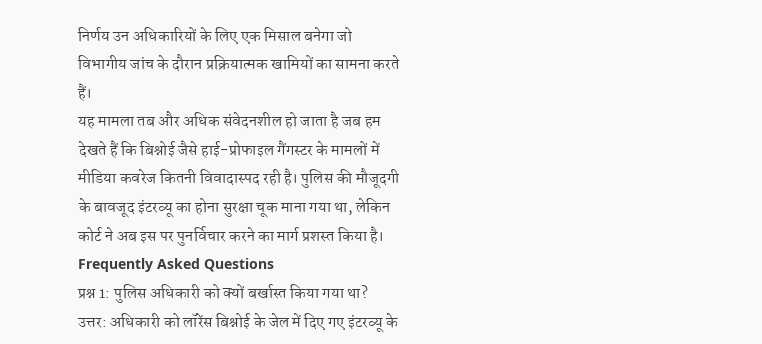निर्णय उन अधिकारियों के लिए एक मिसाल बनेगा जो विभागीय जांच के दौरान प्रक्रियात्मक खामियों का सामना करते हैं।
यह मामला तब और अधिक संवेदनशील हो जाता है जब हम देखते हैं कि बिश्नोई जैसे हाई-प्रोफाइल गैंगस्टर के मामलों में मीडिया कवरेज कितनी विवादास्पद रही है। पुलिस की मौजूदगी के बावजूद इंटरव्यू का होना सुरक्षा चूक माना गया था, लेकिन कोर्ट ने अब इस पर पुनर्विचार करने का मार्ग प्रशस्त किया है।
Frequently Asked Questions
प्रश्न 1: पुलिस अधिकारी को क्यों बर्खास्त किया गया था?
उत्तर: अधिकारी को लॉरेंस बिश्नोई के जेल में दिए गए इंटरव्यू के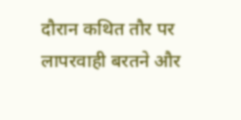दौरान कथित तौर पर लापरवाही बरतने और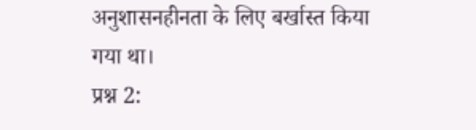अनुशासनहीनता के लिए बर्खास्त किया गया था।
प्रश्न 2: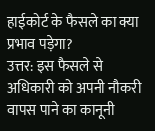हाईकोर्ट के फैसले का क्या प्रभाव पड़ेगा?
उत्तर: इस फैसले से अधिकारी को अपनी नौकरी वापस पाने का कानूनी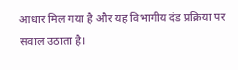आधार मिल गया है और यह विभागीय दंड प्रक्रिया पर सवाल उठाता है।